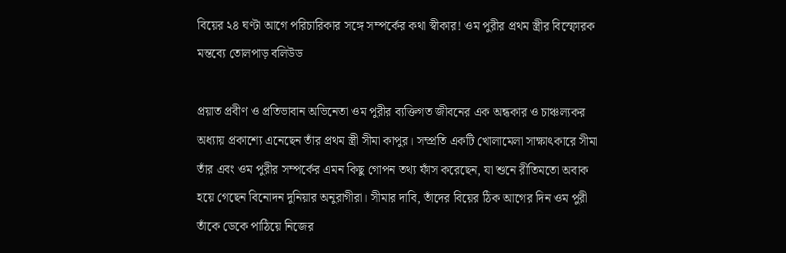বিয়ের ২৪ ঘণ্টা আগে পরিচারিকার সঙ্গে সম্পর্কের কথা স্বীকার! ওম পুরীর প্রথম স্ত্রীর বিস্ফোরক মন্তব্যে তোলপাড় বলিউড

প্রয়াত প্রবীণ ও প্রতিভাবান অভিনেতা ওম পুরীর ব্যক্তিগত জীবনের এক অন্ধকার ও চাঞ্চল্যকর অধ্যায় প্রকাশ্যে এনেছেন তাঁর প্রথম স্ত্রী সীমা কাপুর। সম্প্রতি একটি খোলামেলা সাক্ষাৎকারে সীমা তাঁর এবং ওম পুরীর সম্পর্কের এমন কিছু গোপন তথ্য ফাঁস করেছেন, যা শুনে রীতিমতো অবাক হয়ে গেছেন বিনোদন দুনিয়ার অনুরাগীরা। সীমার দাবি, তাঁদের বিয়ের ঠিক আগের দিন ওম পুরী তাঁকে ডেকে পাঠিয়ে নিজের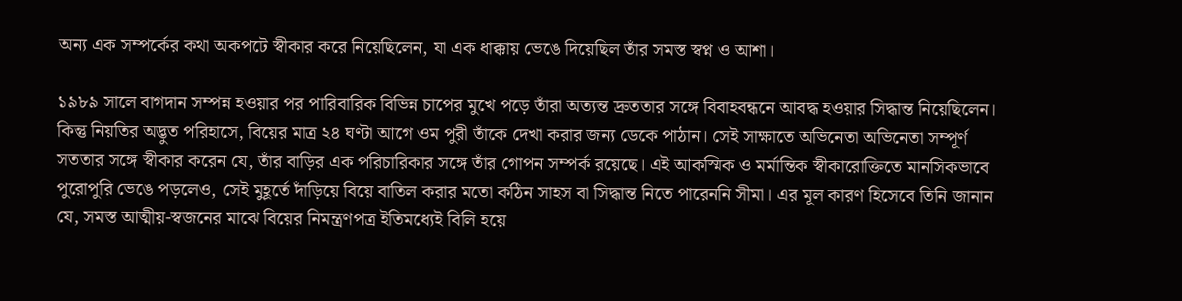অন্য এক সম্পর্কের কথা অকপটে স্বীকার করে নিয়েছিলেন, যা এক ধাক্কায় ভেঙে দিয়েছিল তাঁর সমস্ত স্বপ্ন ও আশা।

১৯৮৯ সালে বাগদান সম্পন্ন হওয়ার পর পারিবারিক বিভিন্ন চাপের মুখে পড়ে তাঁরা অত্যন্ত দ্রুততার সঙ্গে বিবাহবন্ধনে আবদ্ধ হওয়ার সিদ্ধান্ত নিয়েছিলেন। কিন্তু নিয়তির অদ্ভুত পরিহাসে, বিয়ের মাত্র ২৪ ঘণ্টা আগে ওম পুরী তাঁকে দেখা করার জন্য ডেকে পাঠান। সেই সাক্ষাতে অভিনেতা অভিনেতা সম্পূর্ণ সততার সঙ্গে স্বীকার করেন যে, তাঁর বাড়ির এক পরিচারিকার সঙ্গে তাঁর গোপন সম্পর্ক রয়েছে। এই আকস্মিক ও মর্মান্তিক স্বীকারোক্তিতে মানসিকভাবে পুরোপুরি ভেঙে পড়লেও, সেই মুহূর্তে দাঁড়িয়ে বিয়ে বাতিল করার মতো কঠিন সাহস বা সিদ্ধান্ত নিতে পারেননি সীমা। এর মূল কারণ হিসেবে তিনি জানান যে, সমস্ত আত্মীয়-স্বজনের মাঝে বিয়ের নিমন্ত্রণপত্র ইতিমধ্যেই বিলি হয়ে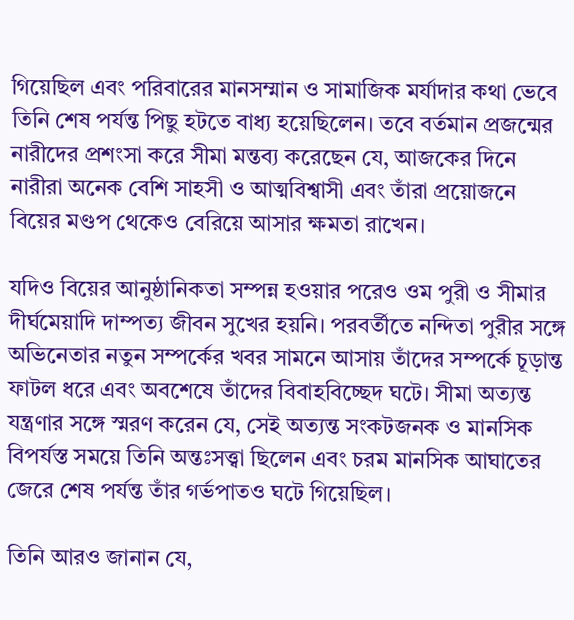গিয়েছিল এবং পরিবারের মানসম্মান ও সামাজিক মর্যাদার কথা ভেবে তিনি শেষ পর্যন্ত পিছু হটতে বাধ্য হয়েছিলেন। তবে বর্তমান প্রজন্মের নারীদের প্রশংসা করে সীমা মন্তব্য করেছেন যে, আজকের দিনে নারীরা অনেক বেশি সাহসী ও আত্মবিশ্বাসী এবং তাঁরা প্রয়োজনে বিয়ের মণ্ডপ থেকেও বেরিয়ে আসার ক্ষমতা রাখেন।

যদিও বিয়ের আনুষ্ঠানিকতা সম্পন্ন হওয়ার পরেও ওম পুরী ও সীমার দীর্ঘমেয়াদি দাম্পত্য জীবন সুখের হয়নি। পরবর্তীতে নন্দিতা পুরীর সঙ্গে অভিনেতার নতুন সম্পর্কের খবর সামনে আসায় তাঁদের সম্পর্কে চূড়ান্ত ফাটল ধরে এবং অবশেষে তাঁদের বিবাহবিচ্ছেদ ঘটে। সীমা অত্যন্ত যন্ত্রণার সঙ্গে স্মরণ করেন যে, সেই অত্যন্ত সংকটজনক ও মানসিক বিপর্যস্ত সময়ে তিনি অন্তঃসত্ত্বা ছিলেন এবং চরম মানসিক আঘাতের জেরে শেষ পর্যন্ত তাঁর গর্ভপাতও ঘটে গিয়েছিল।

তিনি আরও জানান যে,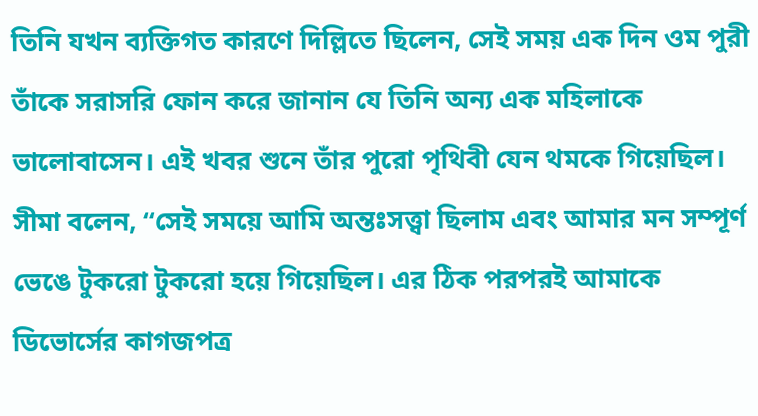তিনি যখন ব্যক্তিগত কারণে দিল্লিতে ছিলেন, সেই সময় এক দিন ওম পুরী তাঁকে সরাসরি ফোন করে জানান যে তিনি অন্য এক মহিলাকে ভালোবাসেন। এই খবর শুনে তাঁর পুরো পৃথিবী যেন থমকে গিয়েছিল। সীমা বলেন, “সেই সময়ে আমি অন্তঃসত্ত্বা ছিলাম এবং আমার মন সম্পূর্ণ ভেঙে টুকরো টুকরো হয়ে গিয়েছিল। এর ঠিক পরপরই আমাকে ডিভোর্সের কাগজপত্র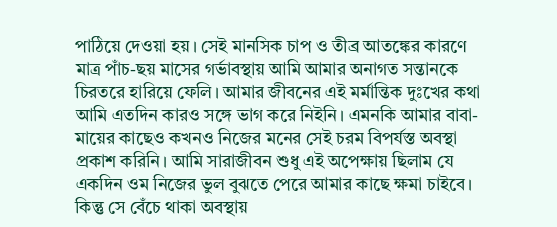পাঠিয়ে দেওয়া হয়। সেই মানসিক চাপ ও তীব্র আতঙ্কের কারণে মাত্র পাঁচ-ছয় মাসের গর্ভাবস্থায় আমি আমার অনাগত সন্তানকে চিরতরে হারিয়ে ফেলি। আমার জীবনের এই মর্মান্তিক দুঃখের কথা আমি এতদিন কারও সঙ্গে ভাগ করে নিইনি। এমনকি আমার বাবা-মায়ের কাছেও কখনও নিজের মনের সেই চরম বিপর্যস্ত অবস্থা প্রকাশ করিনি। আমি সারাজীবন শুধু এই অপেক্ষায় ছিলাম যে একদিন ওম নিজের ভুল বুঝতে পেরে আমার কাছে ক্ষমা চাইবে। কিন্তু সে বেঁচে থাকা অবস্থায়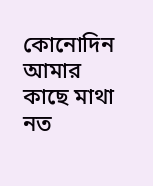কোনোদিন আমার কাছে মাথা নত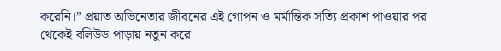করেনি।” প্রয়াত অভিনেতার জীবনের এই গোপন ও মর্মান্তিক সত্যি প্রকাশ পাওয়ার পর থেকেই বলিউড পাড়ায় নতুন করে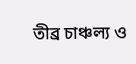তীব্র চাঞ্চল্য ও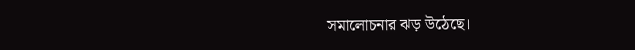সমালোচনার ঝড় উঠেছে।